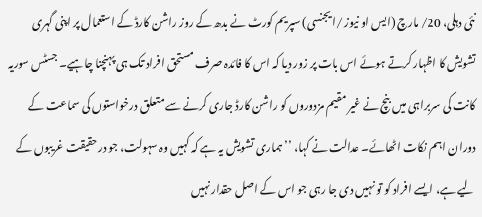نئی دہلی، 20/ مارچ (ایس او نیوز /ایجنسی) سپریم کورٹ نے بدھ کے روز راشن کارڈ کے استعمال پر اپنی گہری تشویش کا اظہار کرتے ہوئے اس بات پر زور دیا کہ اس کا فائدہ صرف مستحق افراد تک ہی پہنچنا چاہیے۔ جسٹس سوریہ کانت کی سربراہی میں بنچ نے غیر مقیم مزدوروں کو راشن کارڈ جاری کرنے سے متعلق درخواستوں کی سماعت کے دوران اہم نکات اٹھائے۔ عدالت نے کہا، ’’ہماری تشویش یہ ہے کہ کہیں وہ سہولت، جو درحقیقت غریبوں کے لیے ہے، ایسے افراد کو تو نہیں دی جا رہی جو اس کے اصل حقدار نہیں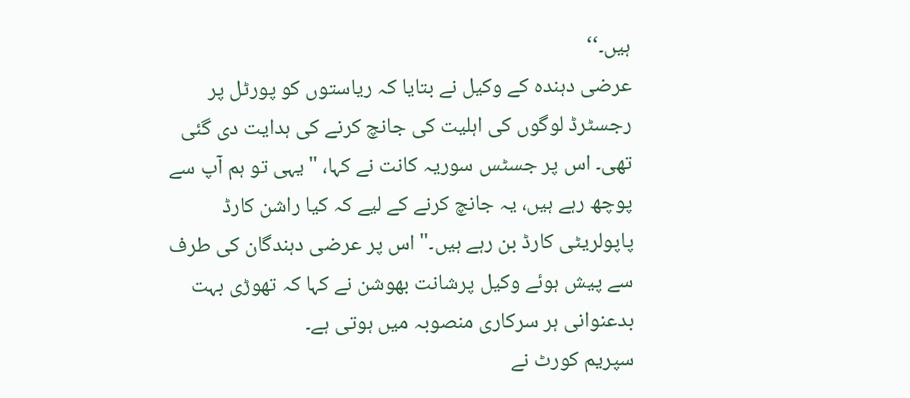ہیں۔‘‘
عرضی دہندہ کے وکیل نے بتایا کہ ریاستوں کو پورٹل پر رجسٹرڈ لوگوں کی اہلیت کی جانچ کرنے کی ہدایت دی گئی تھی۔ اس پر جسٹس سوریہ کانت نے کہا، "یہی تو ہم آپ سے پوچھ رہے ہیں، یہ جانچ کرنے کے لیے کہ کیا راشن کارڈ پاپولریٹی کارڈ بن رہے ہیں۔" اس پر عرضی دہندگان کی طرف سے پیش ہوئے وکیل پرشانت بھوشن نے کہا کہ تھوڑی بہت بدعنوانی ہر سرکاری منصوبہ میں ہوتی ہے۔
سپریم کورٹ نے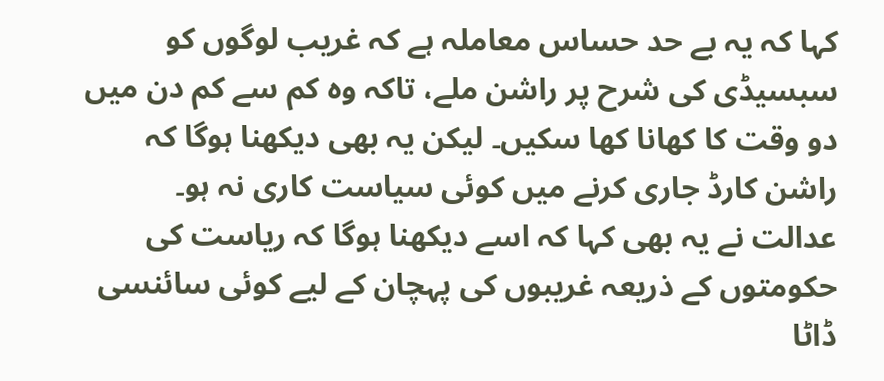کہا کہ یہ بے حد حساس معاملہ ہے کہ غریب لوگوں کو سبسیڈی کی شرح پر راشن ملے، تاکہ وہ کم سے کم دن میں دو وقت کا کھانا کھا سکیں۔ لیکن یہ بھی دیکھنا ہوگا کہ راشن کارڈ جاری کرنے میں کوئی سیاست کاری نہ ہو۔ عدالت نے یہ بھی کہا کہ اسے دیکھنا ہوگا کہ ریاست کی حکومتوں کے ذریعہ غریبوں کی پہچان کے لیے کوئی سائنسی ڈاٹا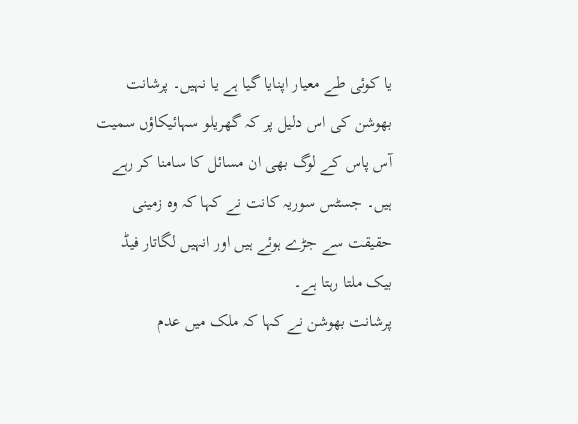یا کوئی طے معیار اپنایا گیا ہے یا نہیں۔ پرشانت بھوشن کی اس دلیل پر کہ گھریلو سہائیکاؤں سمیت آس پاس کے لوگ بھی ان مسائل کا سامنا کر رہے ہیں۔ جسٹس سوریہ کانت نے کہا کہ وہ زمینی حقیقت سے جڑے ہوئے ہیں اور انہیں لگاتار فیڈ بیک ملتا رہتا ہے۔
پرشانت بھوشن نے کہا کہ ملک میں عدم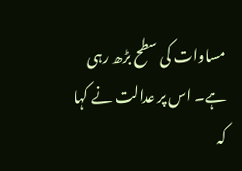مساوات کی سطح بڑھ رہی ہے۔ اس پر عدالت نے کہا کہ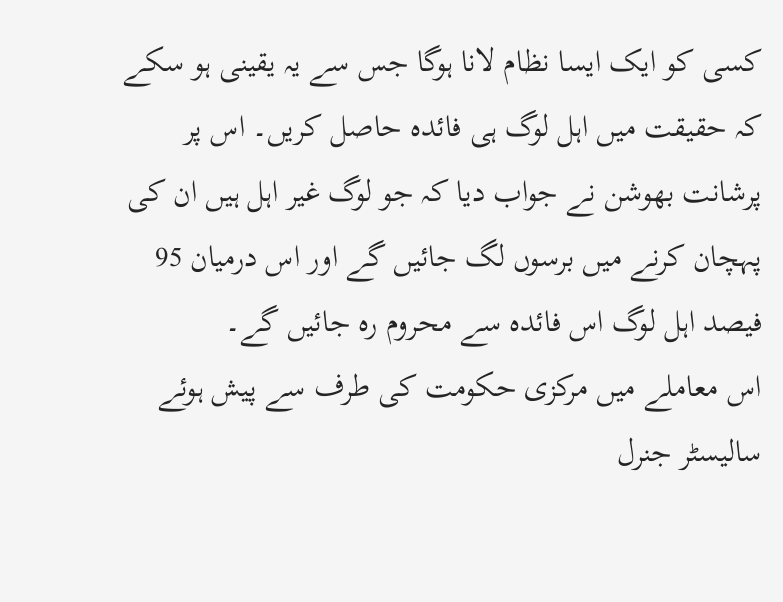کسی کو ایک ایسا نظام لانا ہوگا جس سے یہ یقینی ہو سکے کہ حقیقت میں اہل لوگ ہی فائدہ حاصل کریں۔ اس پر پرشانت بھوشن نے جواب دیا کہ جو لوگ غیر اہل ہیں ان کی پہچان کرنے میں برسوں لگ جائیں گے اور اس درمیان 95 فیصد اہل لوگ اس فائدہ سے محروم رہ جائیں گے۔
اس معاملے میں مرکزی حکومت کی طرف سے پیش ہوئے سالیسٹر جنرل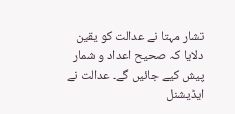تشار مہتا نے عدالت کو یقین دلایا کہ صحیح اعداد و شمار پیش کیے جائیں گے۔ عدالت نے ایڈیشنل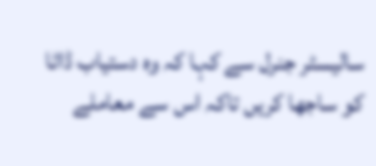سالیسٹر جنرل سے کہا کہ وہ دستیاب ڈاٹا کو ساجھا کریں تاکہ اس سے معاملے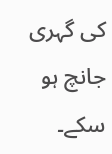کی گہری جانچ ہو سکے۔